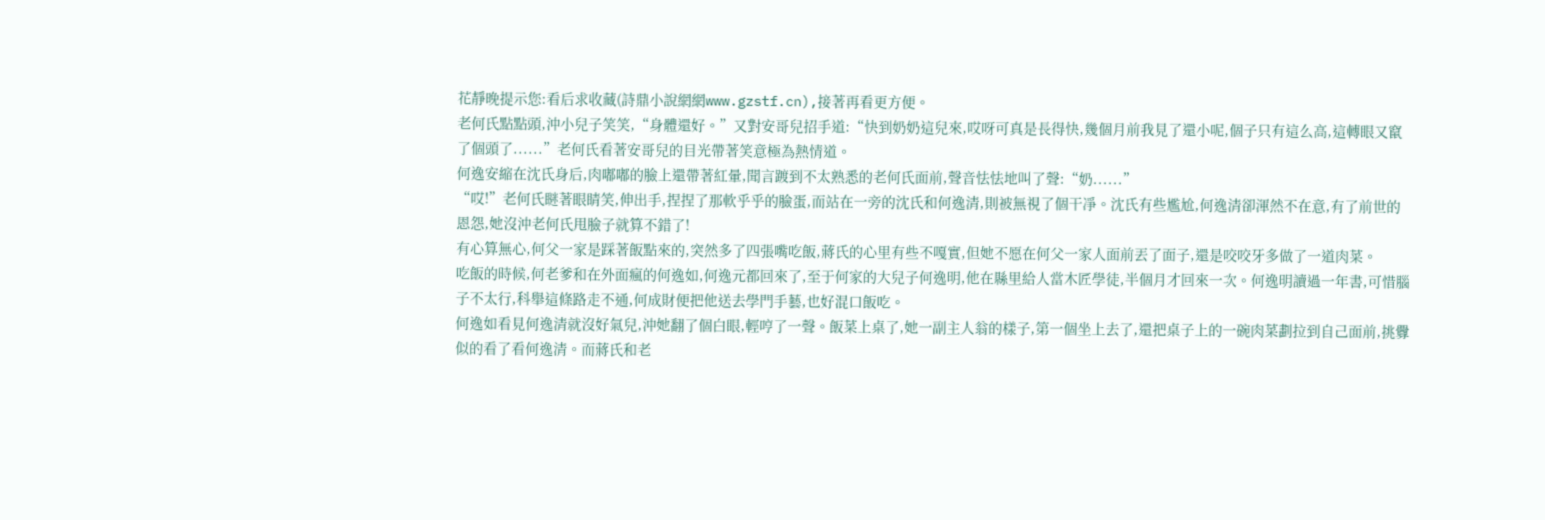花靜晚提示您:看后求收藏(詩鼎小說網網www.gzstf.cn),接著再看更方便。
老何氏點點頭,沖小兒子笑笑,“身體還好。”又對安哥兒招手道:“快到奶奶這兒來,哎呀可真是長得快,幾個月前我見了還小呢,個子只有這么高,這轉眼又竄了個頭了......”老何氏看著安哥兒的目光帶著笑意極為熱情道。
何逸安縮在沈氏身后,肉嘟嘟的臉上還帶著紅暈,聞言踱到不太熟悉的老何氏面前,聲音怯怯地叫了聲:“奶......”
“哎!”老何氏瞇著眼睛笑,伸出手,捏捏了那軟乎乎的臉蛋,而站在一旁的沈氏和何逸清,則被無視了個干凈。沈氏有些尷尬,何逸清卻渾然不在意,有了前世的恩怨,她沒沖老何氏甩臉子就算不錯了!
有心算無心,何父一家是踩著飯點來的,突然多了四張嘴吃飯,蔣氏的心里有些不嘎實,但她不愿在何父一家人面前丟了面子,還是咬咬牙多做了一道肉菜。
吃飯的時候,何老爹和在外面瘋的何逸如,何逸元都回來了,至于何家的大兒子何逸明,他在縣里給人當木匠學徒,半個月才回來一次。何逸明讀過一年書,可惜腦子不太行,科舉這條路走不通,何成財便把他送去學門手藝,也好混口飯吃。
何逸如看見何逸清就沒好氣兒,沖她翻了個白眼,輕哼了一聲。飯菜上桌了,她一副主人翁的樣子,第一個坐上去了,還把桌子上的一碗肉菜劃拉到自己面前,挑釁似的看了看何逸清。而蔣氏和老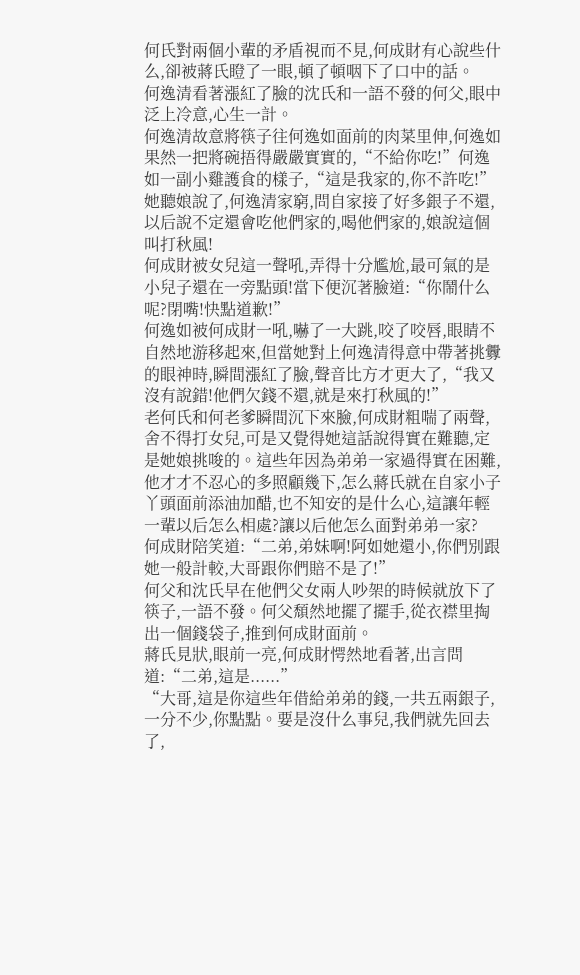何氏對兩個小輩的矛盾視而不見,何成財有心說些什么,卻被蔣氏瞪了一眼,頓了頓咽下了口中的話。
何逸清看著漲紅了臉的沈氏和一語不發的何父,眼中泛上冷意,心生一計。
何逸清故意將筷子往何逸如面前的肉菜里伸,何逸如果然一把將碗捂得嚴嚴實實的,“不給你吃!”何逸如一副小雞護食的樣子,“這是我家的,你不許吃!”她聽娘說了,何逸清家窮,問自家接了好多銀子不還,以后說不定還會吃他們家的,喝他們家的,娘說這個叫打秋風!
何成財被女兒這一聲吼,弄得十分尷尬,最可氣的是小兒子還在一旁點頭!當下便沉著臉道:“你鬧什么呢?閉嘴!快點道歉!”
何逸如被何成財一吼,嚇了一大跳,咬了咬唇,眼睛不自然地游移起來,但當她對上何逸清得意中帶著挑釁的眼神時,瞬間漲紅了臉,聲音比方才更大了,“我又沒有說錯!他們欠錢不還,就是來打秋風的!”
老何氏和何老爹瞬間沉下來臉,何成財粗喘了兩聲,舍不得打女兒,可是又覺得她這話說得實在難聽,定是她娘挑唆的。這些年因為弟弟一家過得實在困難,他才才不忍心的多照顧幾下,怎么蔣氏就在自家小子丫頭面前添油加醋,也不知安的是什么心,這讓年輕一輩以后怎么相處?讓以后他怎么面對弟弟一家?
何成財陪笑道:“二弟,弟妹啊!阿如她還小,你們別跟她一般計較,大哥跟你們賠不是了!”
何父和沈氏早在他們父女兩人吵架的時候就放下了筷子,一語不發。何父頹然地擺了擺手,從衣襟里掏出一個錢袋子,推到何成財面前。
蔣氏見狀,眼前一亮,何成財愕然地看著,出言問道:“二弟,這是......”
“大哥,這是你這些年借給弟弟的錢,一共五兩銀子,一分不少,你點點。要是沒什么事兒,我們就先回去了,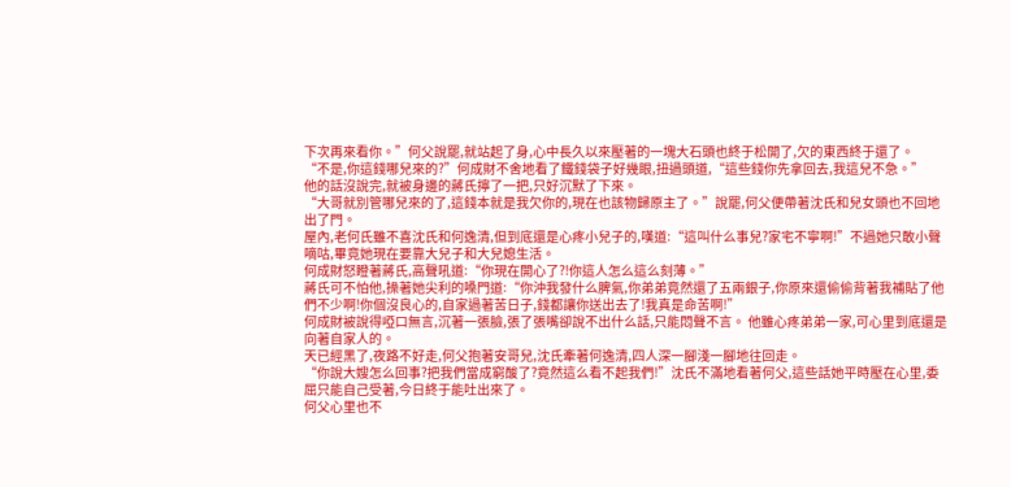下次再來看你。”何父說罷,就站起了身,心中長久以來壓著的一塊大石頭也終于松開了,欠的東西終于還了。
“不是,你這錢哪兒來的?”何成財不舍地看了鐵錢袋子好幾眼,扭過頭道,“這些錢你先拿回去,我這兒不急。”
他的話沒說完,就被身邊的蔣氏擰了一把,只好沉默了下來。
“大哥就別管哪兒來的了,這錢本就是我欠你的,現在也該物歸原主了。”說罷,何父便帶著沈氏和兒女頭也不回地出了門。
屋內,老何氏雖不喜沈氏和何逸清,但到底還是心疼小兒子的,嘆道:“這叫什么事兒?家宅不寧啊!”不過她只敢小聲嘀咕,畢竟她現在要靠大兒子和大兒媳生活。
何成財怒瞪著蔣氏,高聲吼道:“你現在開心了?!你這人怎么這么刻薄。”
蔣氏可不怕他,操著她尖利的嗓門道:“你沖我發什么脾氣,你弟弟竟然還了五兩銀子,你原來還偷偷背著我補貼了他們不少啊!你個沒良心的,自家過著苦日子,錢都讓你送出去了!我真是命苦啊!”
何成財被說得啞口無言,沉著一張臉,張了張嘴卻說不出什么話,只能悶聲不言。 他雖心疼弟弟一家,可心里到底還是向著自家人的。
天已經黑了,夜路不好走,何父抱著安哥兒,沈氏牽著何逸清,四人深一腳淺一腳地往回走。
“你說大嫂怎么回事?把我們當成窮酸了?竟然這么看不起我們!”沈氏不滿地看著何父,這些話她平時壓在心里,委屈只能自己受著,今日終于能吐出來了。
何父心里也不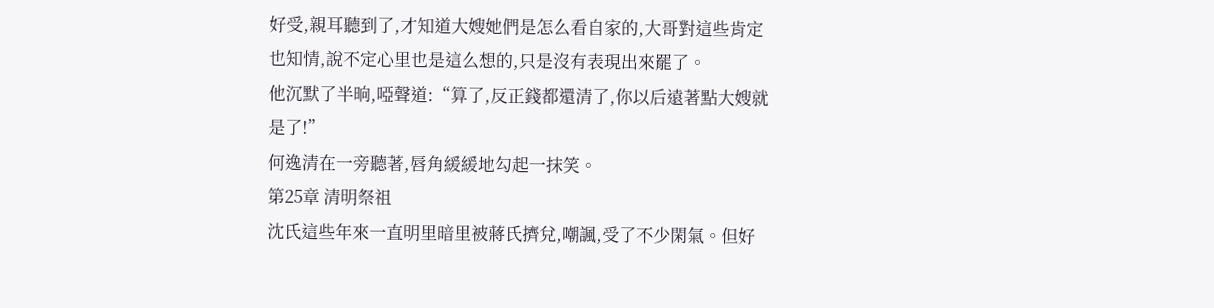好受,親耳聽到了,才知道大嫂她們是怎么看自家的,大哥對這些肯定也知情,說不定心里也是這么想的,只是沒有表現出來罷了。
他沉默了半晌,啞聲道:“算了,反正錢都還清了,你以后遠著點大嫂就是了!”
何逸清在一旁聽著,唇角緩緩地勾起一抹笑。
第25章 清明祭祖
沈氏這些年來一直明里暗里被蔣氏擠兌,嘲諷,受了不少閑氣。但好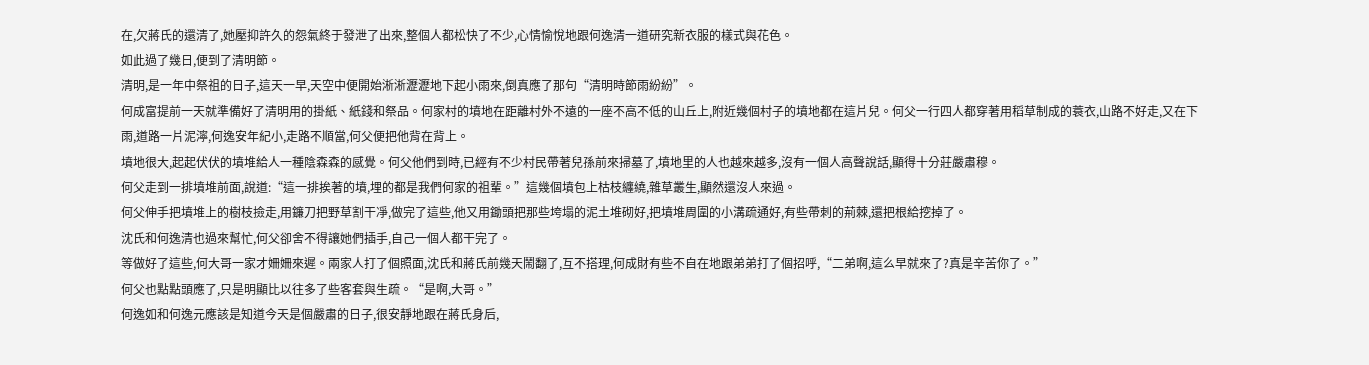在,欠蔣氏的還清了,她壓抑許久的怨氣終于發泄了出來,整個人都松快了不少,心情愉悅地跟何逸清一道研究新衣服的樣式與花色。
如此過了幾日,便到了清明節。
清明,是一年中祭祖的日子,這天一早,天空中便開始淅淅瀝瀝地下起小雨來,倒真應了那句“清明時節雨紛紛”。
何成富提前一天就準備好了清明用的掛紙、紙錢和祭品。何家村的墳地在距離村外不遠的一座不高不低的山丘上,附近幾個村子的墳地都在這片兒。何父一行四人都穿著用稻草制成的蓑衣,山路不好走,又在下雨,道路一片泥濘,何逸安年紀小,走路不順當,何父便把他背在背上。
墳地很大,起起伏伏的墳堆給人一種陰森森的感覺。何父他們到時,已經有不少村民帶著兒孫前來掃墓了,墳地里的人也越來越多,沒有一個人高聲說話,顯得十分莊嚴肅穆。
何父走到一排墳堆前面,說道:“這一排挨著的墳,埋的都是我們何家的祖輩。”這幾個墳包上枯枝纏繞,雜草叢生,顯然還沒人來過。
何父伸手把墳堆上的樹枝撿走,用鐮刀把野草割干凈,做完了這些,他又用鋤頭把那些垮塌的泥土堆砌好,把墳堆周圍的小溝疏通好,有些帶刺的荊棘,還把根給挖掉了。
沈氏和何逸清也過來幫忙,何父卻舍不得讓她們插手,自己一個人都干完了。
等做好了這些,何大哥一家才姍姍來遲。兩家人打了個照面,沈氏和蔣氏前幾天鬧翻了,互不搭理,何成財有些不自在地跟弟弟打了個招呼,“二弟啊,這么早就來了?真是辛苦你了。”
何父也點點頭應了,只是明顯比以往多了些客套與生疏。“是啊,大哥。”
何逸如和何逸元應該是知道今天是個嚴肅的日子,很安靜地跟在蔣氏身后,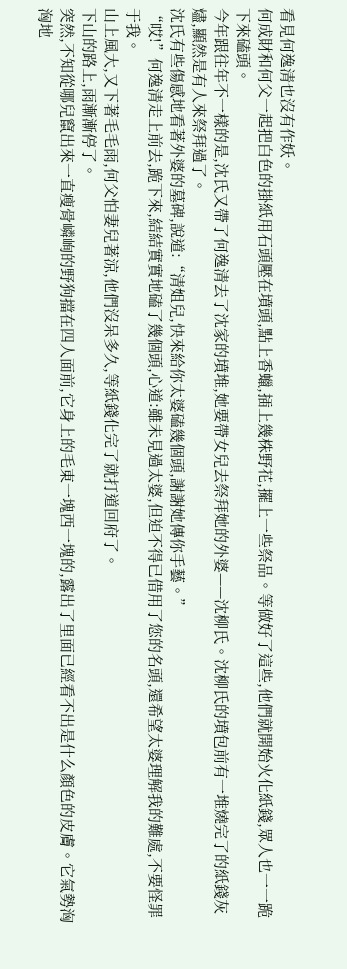看見何逸清也沒有作妖。
何成財和何父一起把白色的掛紙用石頭壓在墳頭,點上香蠟,插上幾株野花,擺上一些祭品。等做好了這些,他們就開始火化紙錢,眾人也一一跪下來磕頭。
今年跟往年不一樣的是,沈氏又帶了何逸清去了沈家的墳堆,她要帶女兒去祭拜她的外婆——沈柳氏。沈柳氏的墳包前有一堆燒完了的紙錢灰燼,顯然是有人來祭拜過了。
沈氏有些傷感地看著外婆的墓碑,說道:“清姐兒,快來給你太婆磕幾個頭,謝謝她傳你手藝。”
“哎!”何逸清走上前去,跪下來,結結實實地磕了幾個頭,心道:雖未見過太婆,但迫不得已借用了您的名頭,還希望太婆理解我的難處,不要怪罪于我。
山上風大,又下著毛毛雨,何父怕妻兒著涼,他們沒呆多久,等紙錢化完了就打道回府了。
下山的路上,雨漸漸停了。
突然,不知從哪兒竄出來一直瘦骨嶙峋的野狗擋在四人面前,它身上的毛東一塊西一塊的,露出了里面已經看不出是什么顏色的皮膚。它氣勢洶洶地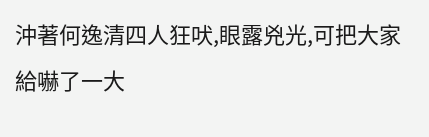沖著何逸清四人狂吠,眼露兇光,可把大家給嚇了一大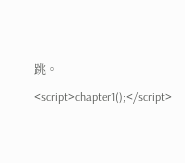跳。<script>chapter1();</script>